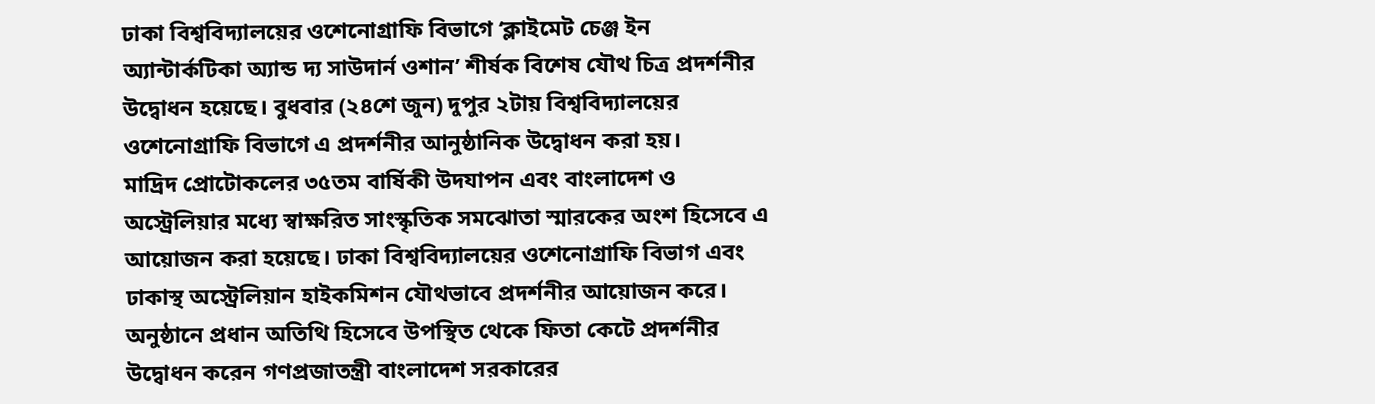ঢাকা বিশ্ববিদ্যালয়ের ওশেনোগ্রাফি বিভাগে ‘ক্লাইমেট চেঞ্জ ইন অ্যান্টার্কটিকা অ্যান্ড দ্য সাউদার্ন ওশান’ শীর্ষক বিশেষ যৌথ চিত্র প্রদর্শনীর উদ্বোধন হয়েছে। বুধবার (২৪শে জুন) দুপুর ২টায় বিশ্ববিদ্যালয়ের ওশেনোগ্রাফি বিভাগে এ প্রদর্শনীর আনুষ্ঠানিক উদ্বোধন করা হয়।
মাদ্রিদ প্রোটোকলের ৩৫তম বার্ষিকী উদযাপন এবং বাংলাদেশ ও অস্ট্রেলিয়ার মধ্যে স্বাক্ষরিত সাংস্কৃতিক সমঝোতা স্মারকের অংশ হিসেবে এ আয়োজন করা হয়েছে। ঢাকা বিশ্ববিদ্যালয়ের ওশেনোগ্রাফি বিভাগ এবং ঢাকাস্থ অস্ট্রেলিয়ান হাইকমিশন যৌথভাবে প্রদর্শনীর আয়োজন করে।
অনুষ্ঠানে প্রধান অতিথি হিসেবে উপস্থিত থেকে ফিতা কেটে প্রদর্শনীর উদ্বোধন করেন গণপ্রজাতন্ত্রী বাংলাদেশ সরকারের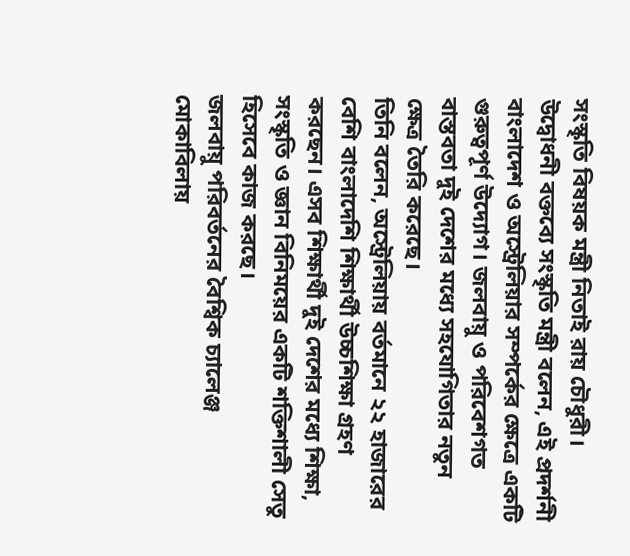সংস্কৃতি বিষয়ক মন্ত্রী নিতাই রায় চৌধুরী।
উদ্বোধনী বক্তব্যে সংস্কৃতি মন্ত্রী বলেন, এই প্রদর্শনী বাংলাদেশ ও অস্ট্রেলিয়ার সম্পর্কের ক্ষেত্রে একটি গুরুত্বপূর্ণ উদ্যোগ। জলবায়ু ও পরিবেশগত বাস্তবতা দুই দেশের মধ্যে সহযোগিতার নতুন ক্ষেত্র তৈরি করেছে।
তিনি বলেন, অস্ট্রেলিয়ায় বর্তমানে ২২ হাজারের বেশি বাংলাদেশি শিক্ষার্থী উচ্চশিক্ষা গ্রহণ করছেন। এসব শিক্ষার্থী দুই দেশের মধ্যে শিক্ষা, সংস্কৃতি ও জ্ঞান বিনিময়ের একটি শক্তিশালী সেতু হিসেবে কাজ করছে।
জলবায়ু পরিবর্তনের বৈশ্বিক চ্যালেঞ্জ মোকাবিলায়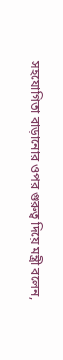সহযোগিতা বাড়ানোর ওপর গুরুত্ব দিয়ে মন্ত্রী বলেন,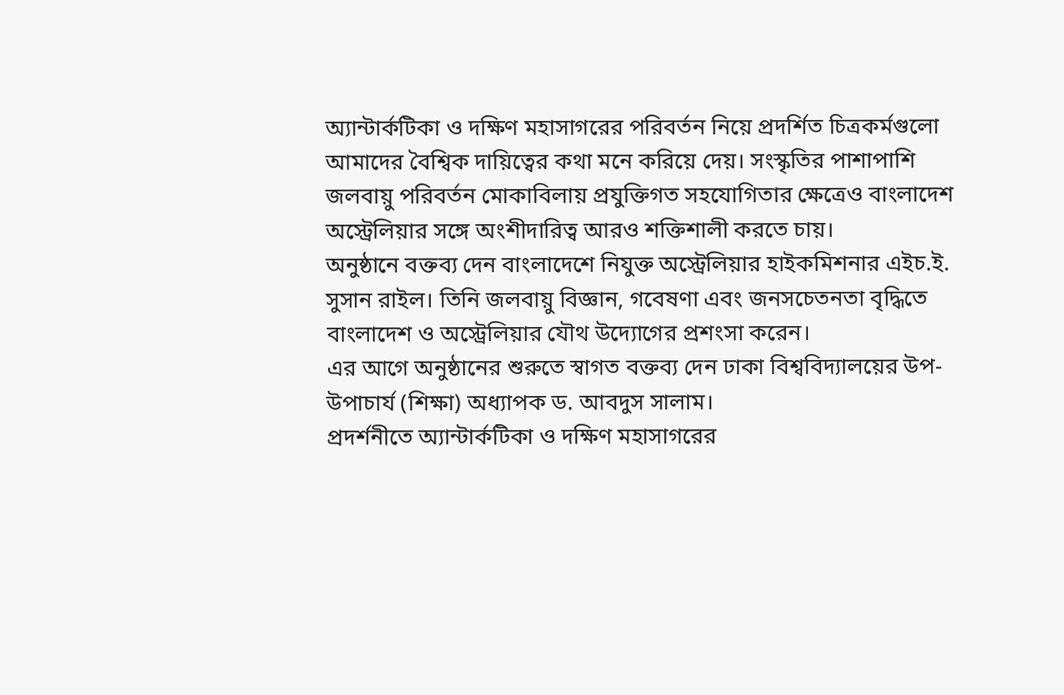অ্যান্টার্কটিকা ও দক্ষিণ মহাসাগরের পরিবর্তন নিয়ে প্রদর্শিত চিত্রকর্মগুলো আমাদের বৈশ্বিক দায়িত্বের কথা মনে করিয়ে দেয়। সংস্কৃতির পাশাপাশি জলবায়ু পরিবর্তন মোকাবিলায় প্রযুক্তিগত সহযোগিতার ক্ষেত্রেও বাংলাদেশ অস্ট্রেলিয়ার সঙ্গে অংশীদারিত্ব আরও শক্তিশালী করতে চায়।
অনুষ্ঠানে বক্তব্য দেন বাংলাদেশে নিযুক্ত অস্ট্রেলিয়ার হাইকমিশনার এইচ.ই. সুসান রাইল। তিনি জলবায়ু বিজ্ঞান, গবেষণা এবং জনসচেতনতা বৃদ্ধিতে বাংলাদেশ ও অস্ট্রেলিয়ার যৌথ উদ্যোগের প্রশংসা করেন।
এর আগে অনুষ্ঠানের শুরুতে স্বাগত বক্তব্য দেন ঢাকা বিশ্ববিদ্যালয়ের উপ-উপাচার্য (শিক্ষা) অধ্যাপক ড. আবদুস সালাম।
প্রদর্শনীতে অ্যান্টার্কটিকা ও দক্ষিণ মহাসাগরের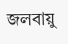জলবায়ু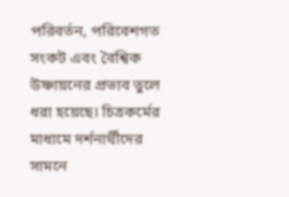পরিবর্তন, পরিবেশগত সংকট এবং বৈশ্বিক উষ্ণায়নের প্রভাব তুলে ধরা হয়েছে। চিত্রকর্মের মাধ্যমে দর্শনার্থীদের সামনে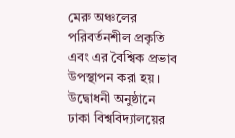মেরু অঞ্চলের পরিবর্তনশীল প্রকৃতি এবং এর বৈশ্বিক প্রভাব উপস্থাপন করা হয়।
উদ্বোধনী অনুষ্ঠানে ঢাকা বিশ্ববিদ্যালয়ের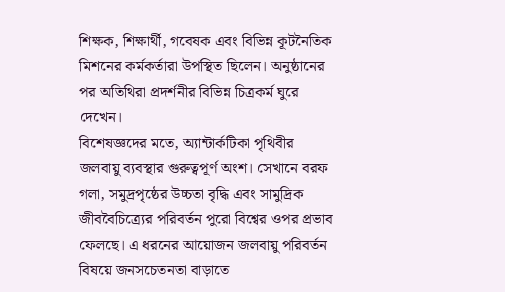শিক্ষক, শিক্ষার্থী, গবেষক এবং বিভিন্ন কূটনৈতিক মিশনের কর্মকর্তারা উপস্থিত ছিলেন। অনুষ্ঠানের পর অতিথিরা প্রদর্শনীর বিভিন্ন চিত্রকর্ম ঘুরে দেখেন।
বিশেষজ্ঞদের মতে, অ্যান্টার্কটিকা পৃথিবীর জলবায়ু ব্যবস্থার গুরুত্বপূর্ণ অংশ। সেখানে বরফ গলা, সমুদ্রপৃষ্ঠের উচ্চতা বৃদ্ধি এবং সামুদ্রিক জীববৈচিত্র্যের পরিবর্তন পুরো বিশ্বের ওপর প্রভাব ফেলছে। এ ধরনের আয়োজন জলবায়ু পরিবর্তন বিষয়ে জনসচেতনতা বাড়াতে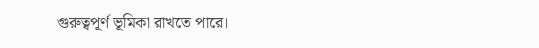গুরুত্বপূর্ণ ভূমিকা রাখতে পারে।